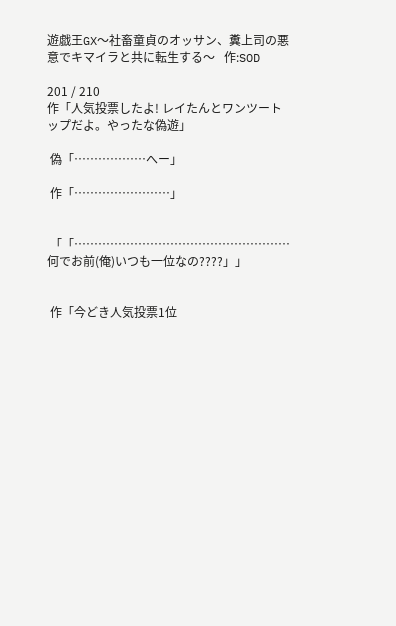遊戯王GX〜社畜童貞のオッサン、糞上司の悪意でキマイラと共に転生する〜   作:SOD

201 / 210
作「人気投票したよ! レイたんとワンツートップだよ。やったな偽遊」

 偽「………………へー」

 作「……………………」


 「「………………………………………………何でお前(俺)いつも一位なの????」」


 作「今どき人気投票1位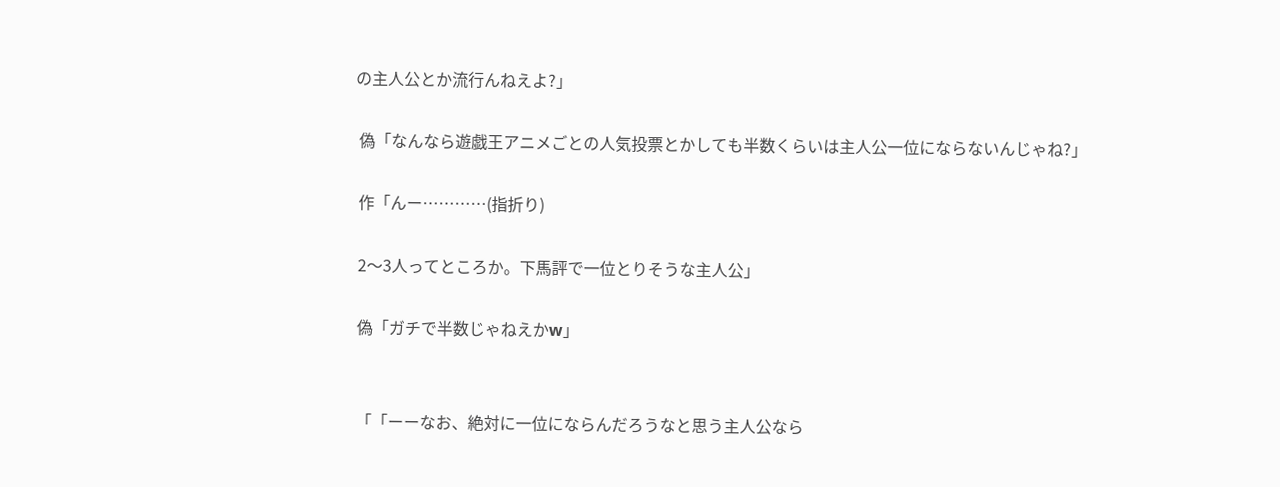の主人公とか流行んねえよ?」

 偽「なんなら遊戯王アニメごとの人気投票とかしても半数くらいは主人公一位にならないんじゃね?」

 作「んー…………(指折り)

 2〜3人ってところか。下馬評で一位とりそうな主人公」

 偽「ガチで半数じゃねえかw」


 「「ーーなお、絶対に一位にならんだろうなと思う主人公なら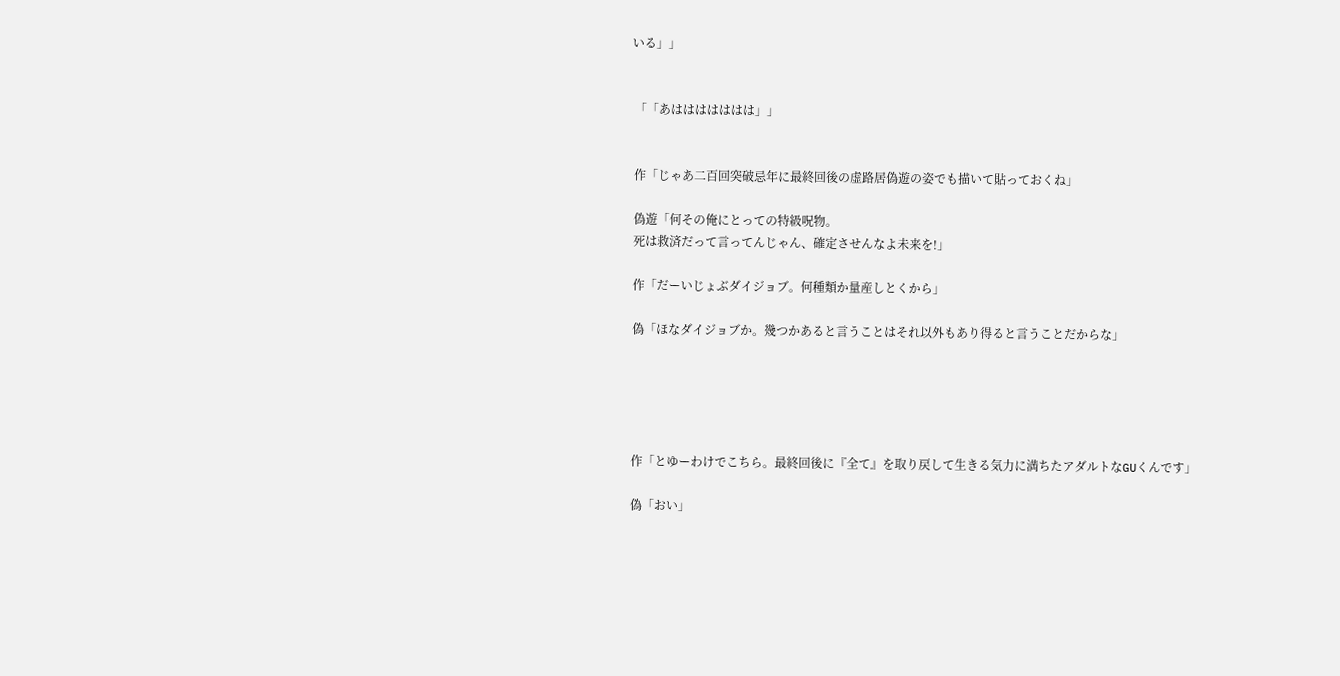いる」」


 「「あははははははは」」


 作「じゃあ二百回突破忌年に最終回後の虚路居偽遊の姿でも描いて貼っておくね」

 偽遊「何その俺にとっての特級呪物。
 死は救済だって言ってんじゃん、確定させんなよ未来を!」

 作「だーいじょぶダイジョブ。何種類か量産しとくから」

 偽「ほなダイジョブか。幾つかあると言うことはそれ以外もあり得ると言うことだからな」





 作「とゆーわけでこちら。最終回後に『全て』を取り戻して生きる気力に満ちたアダルトなGUくんです」

 偽「おい」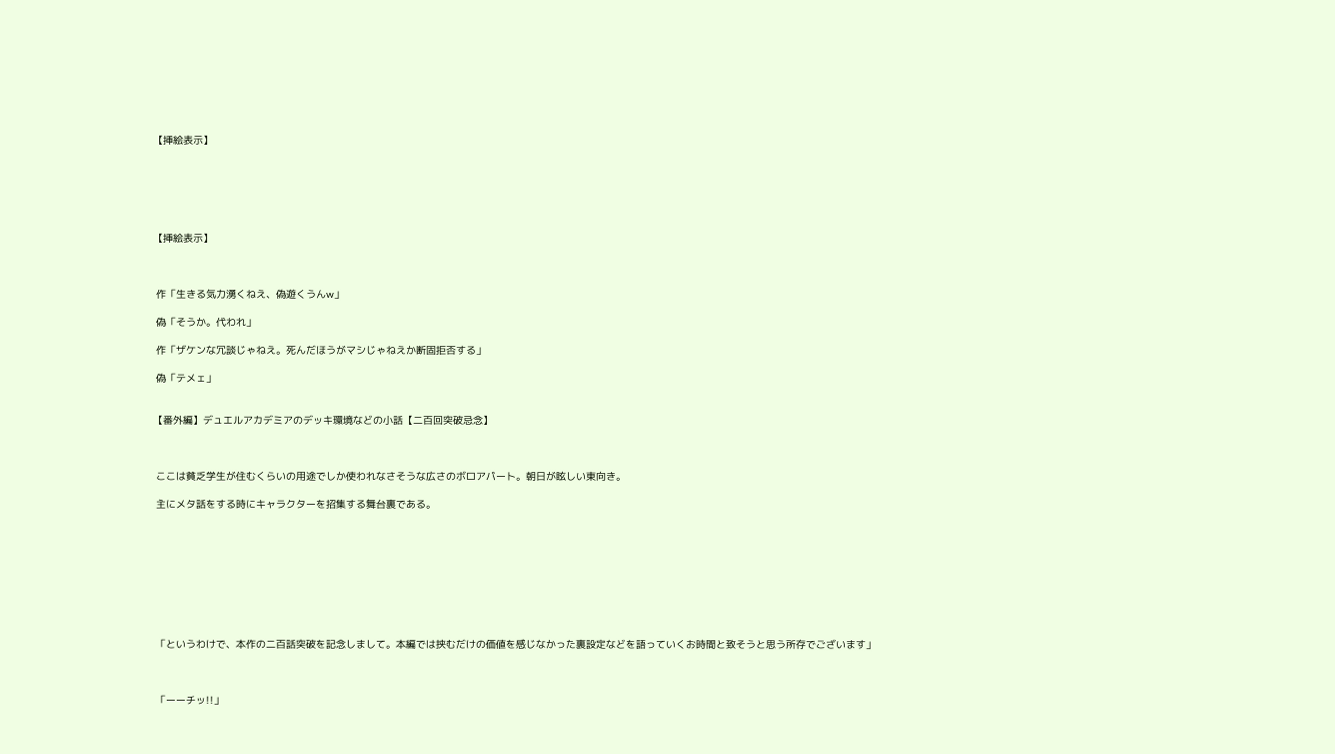【挿絵表示】






【挿絵表示】



 作「生きる気力湧くねえ、偽遊くうんw」

 偽「そうか。代われ」

 作「ザケンな冗談じゃねえ。死んだほうがマシじゃねえか断固拒否する」

 偽「テメェ」


【番外編】デュエルアカデミアのデッキ環境などの小話【二百回突破忌念】



 ここは貧乏学生が住むくらいの用途でしか使われなさそうな広さのボロアパート。朝日が眩しい東向き。

 主にメタ話をする時にキャラクターを招集する舞台裏である。









 「というわけで、本作の二百話突破を記念しまして。本編では挟むだけの価値を感じなかった裏設定などを語っていくお時間と致そうと思う所存でございます」



 「ーーチッ!!」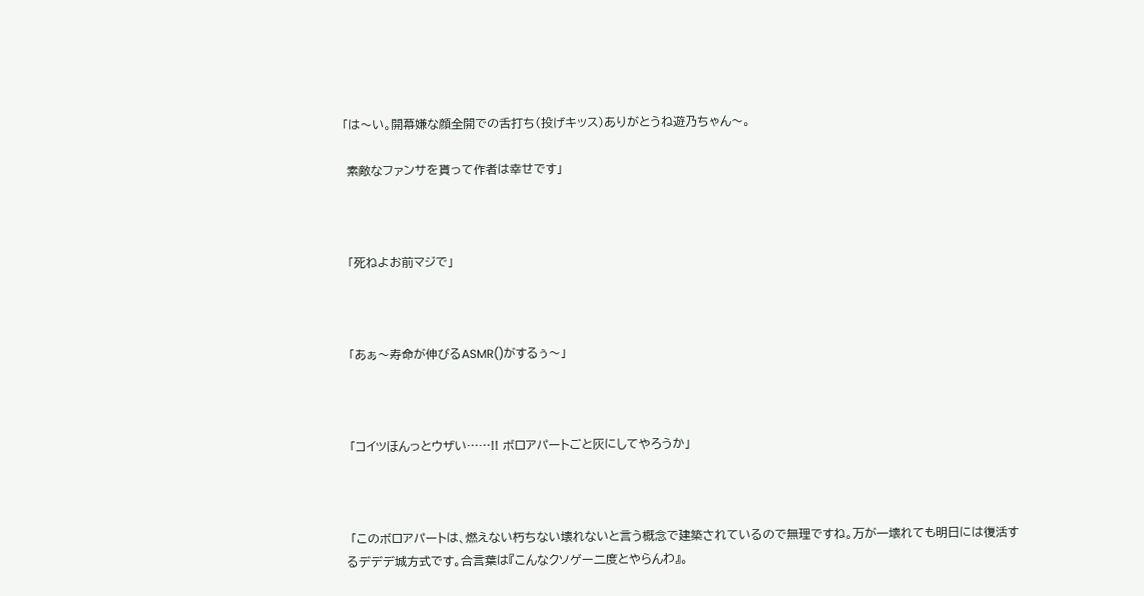「は〜い。開幕嫌な顔全開での舌打ち(投げキッス)ありがとうね遊乃ちゃん〜。

 素敵なファンサを貰って作者は幸せです」



 「死ねよお前マジで」



 「あぁ〜寿命が伸びるASMR()がするぅ〜」



 「コイツほんっとウザい……!! ボロアパートごと灰にしてやろうか」



 「このボロアパートは、燃えない朽ちない壊れないと言う概念で建築されているので無理ですね。万が一壊れても明日には復活するデデデ城方式です。合言葉は『こんなクソゲー二度とやらんわ』。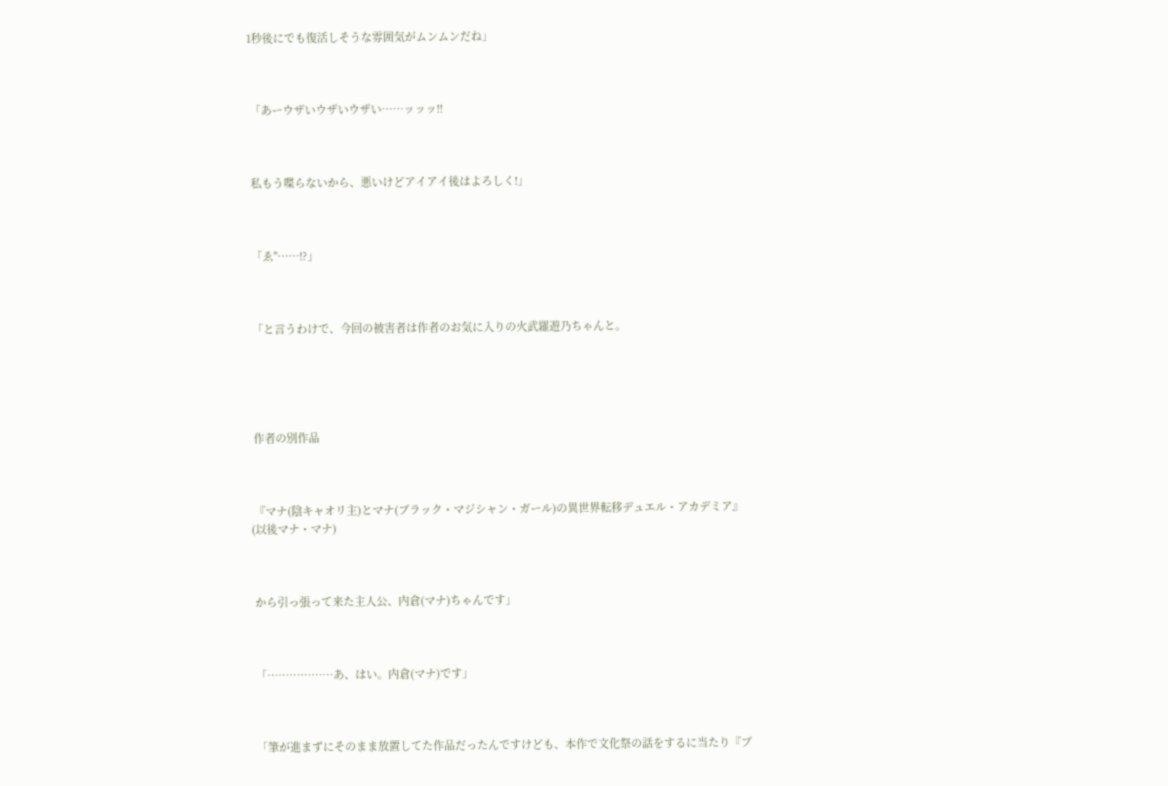1秒後にでも復活しそうな雰囲気がムンムンだね」



 「あーウザいウザいウザい……ッッッ!!



 私もう喋らないから、悪いけどアイアイ後はよろしく!」



 「ゑ"……!?」



 「と言うわけで、今回の被害者は作者のお気に入りの火武羅遊乃ちゃんと。





 作者の別作品



 『マナ(陰キャオリ主)とマナ(ブラック・マジシャン・ガール)の異世界転移デュエル・アカデミア』(以後マナ・マナ)



 から引っ張って来た主人公、内倉(マナ)ちゃんです」



 「………………あ、はい。内倉(マナ)です」



 「筆が進まずにそのまま放置してた作品だったんですけども、本作で文化祭の話をするに当たり『ブ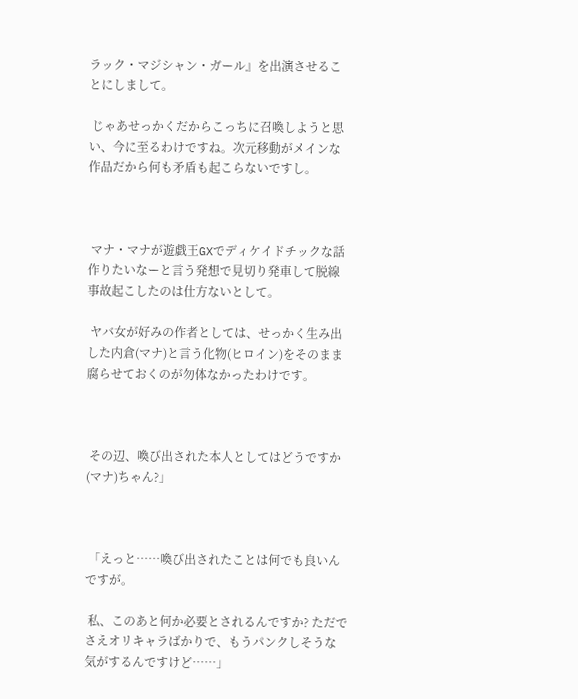ラック・マジシャン・ガール』を出演させることにしまして。

 じゃあせっかくだからこっちに召喚しようと思い、今に至るわけですね。次元移動がメインな作品だから何も矛盾も起こらないですし。



 マナ・マナが遊戯王GXでディケイドチックな話作りたいなーと言う発想で見切り発車して脱線事故起こしたのは仕方ないとして。

 ヤバ女が好みの作者としては、せっかく生み出した内倉(マナ)と言う化物(ヒロイン)をそのまま腐らせておくのが勿体なかったわけです。



 その辺、喚び出された本人としてはどうですか(マナ)ちゃん?」



 「えっと……喚び出されたことは何でも良いんですが。

 私、このあと何か必要とされるんですか? ただでさえオリキャラばかりで、もうパンクしそうな気がするんですけど……」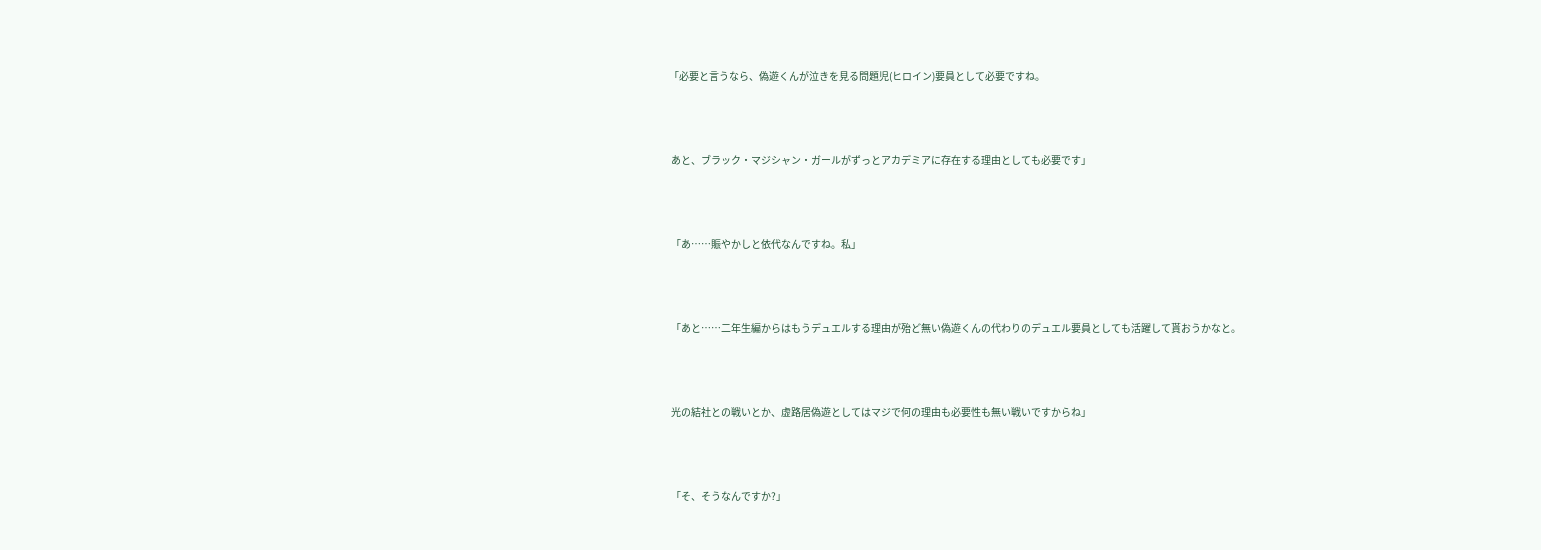「必要と言うなら、偽遊くんが泣きを見る問題児(ヒロイン)要員として必要ですね。



 あと、ブラック・マジシャン・ガールがずっとアカデミアに存在する理由としても必要です」



 「あ……賑やかしと依代なんですね。私」



 「あと……二年生編からはもうデュエルする理由が殆ど無い偽遊くんの代わりのデュエル要員としても活躍して貰おうかなと。



 光の結社との戦いとか、虚路居偽遊としてはマジで何の理由も必要性も無い戦いですからね」



 「そ、そうなんですか?」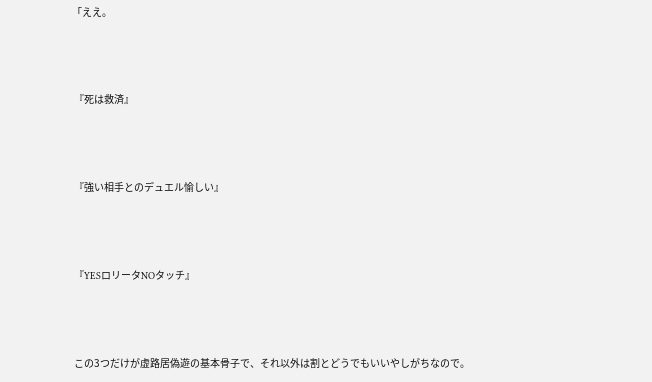「ええ。



 『死は救済』



 『強い相手とのデュエル愉しい』



 『YESロリータNOタッチ』



 この3つだけが虚路居偽遊の基本骨子で、それ以外は割とどうでもいいやしがちなので。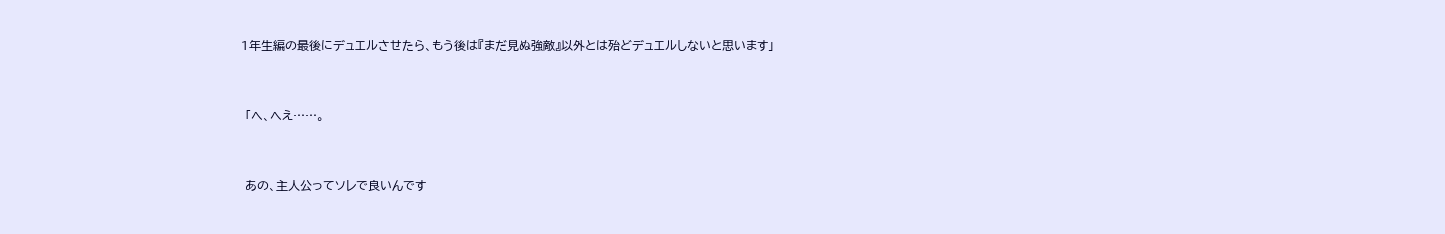1年生編の最後にデュエルさせたら、もう後は『まだ見ぬ強敵』以外とは殆どデュエルしないと思います」



 「へ、へえ……。



 あの、主人公ってソレで良いんです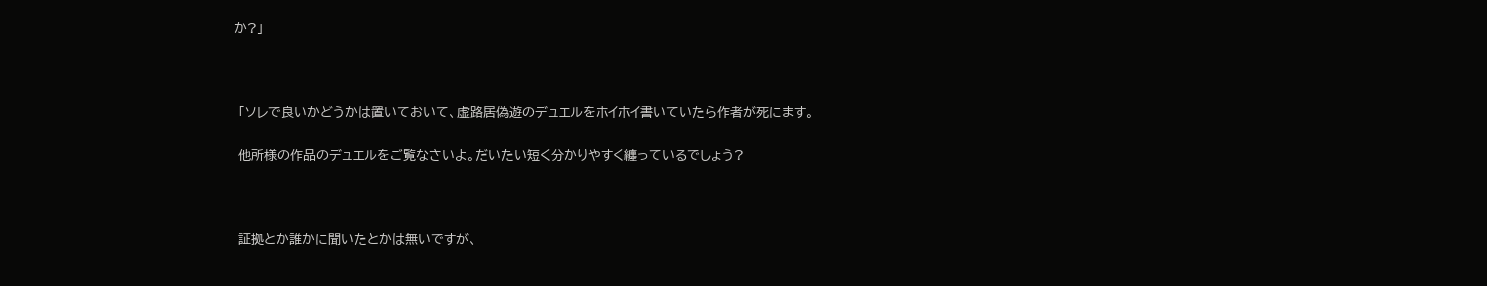か?」



 「ソレで良いかどうかは置いておいて、虚路居偽遊のデュエルをホイホイ書いていたら作者が死にます。

 他所様の作品のデュエルをご覧なさいよ。だいたい短く分かりやすく纏っているでしょう?



 証拠とか誰かに聞いたとかは無いですが、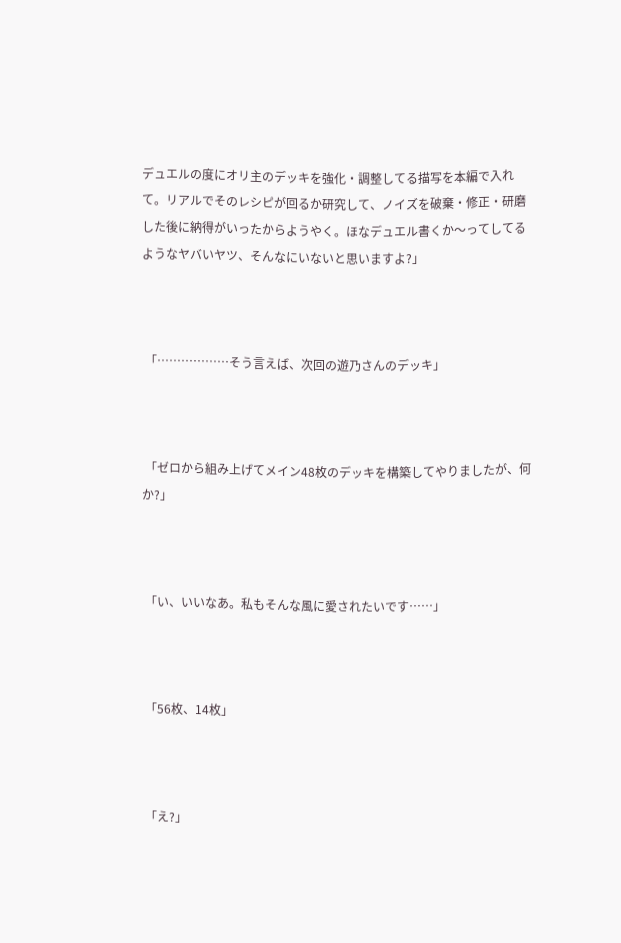デュエルの度にオリ主のデッキを強化・調整してる描写を本編で入れて。リアルでそのレシピが回るか研究して、ノイズを破棄・修正・研磨した後に納得がいったからようやく。ほなデュエル書くか〜ってしてるようなヤバいヤツ、そんなにいないと思いますよ?」



 「………………そう言えば、次回の遊乃さんのデッキ」



 「ゼロから組み上げてメイン48枚のデッキを構築してやりましたが、何か?」



 「い、いいなあ。私もそんな風に愛されたいです……」



 「56枚、14枚」



 「え?」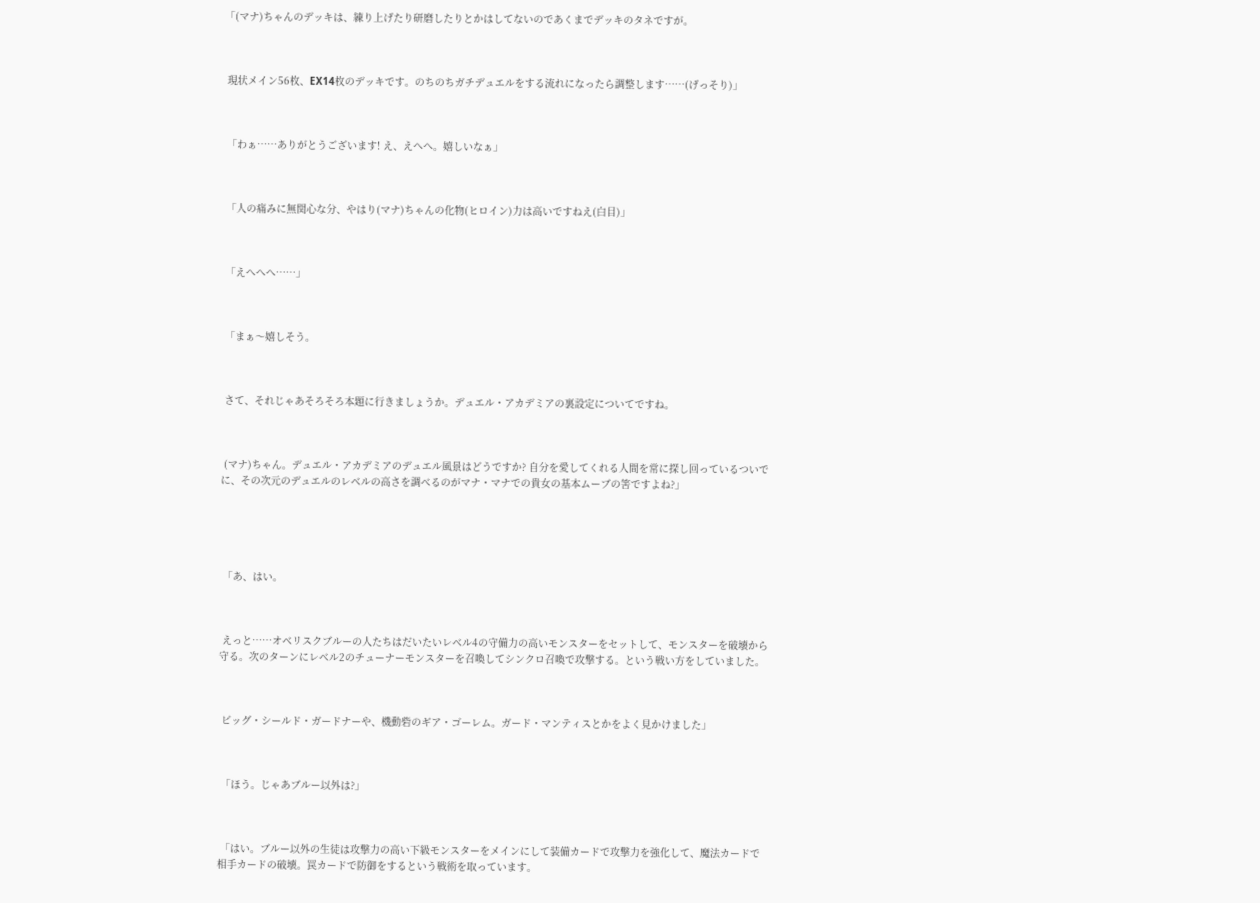「(マナ)ちゃんのデッキは、練り上げたり研磨したりとかはしてないのであくまでデッキのタネですが。



 現状メイン56枚、EX14枚のデッキです。のちのちガチデュエルをする流れになったら調整します……(げっそり)」



 「わぁ……ありがとうございます! え、えへへ。嬉しいなぁ」



 「人の痛みに無関心な分、やはり(マナ)ちゃんの化物(ヒロイン)力は高いですねえ(白目)」



 「えへへへ……」



 「まぁ〜嬉しそう。



 さて、それじゃあそろそろ本題に行きましょうか。デュエル・アカデミアの裏設定についてですね。



 (マナ)ちゃん。デュエル・アカデミアのデュエル風景はどうですか? 自分を愛してくれる人間を常に探し回っているついでに、その次元のデュエルのレベルの高さを調べるのがマナ・マナでの貴女の基本ムーブの筈ですよね?」





 「あ、はい。



 えっと……オベリスクブルーの人たちはだいたいレベル4の守備力の高いモンスターをセットして、モンスターを破壊から守る。次のターンにレベル2のチューナーモンスターを召喚してシンクロ召喚で攻撃する。という戦い方をしていました。



 ビッグ・シールド・ガードナーや、機動砦のギア・ゴーレム。ガード・マンティスとかをよく見かけました」



 「ほう。じゃあブルー以外は?」



 「はい。ブルー以外の生徒は攻撃力の高い下級モンスターをメインにして装備カードで攻撃力を強化して、魔法カードで相手カードの破壊。罠カードで防御をするという戦術を取っています。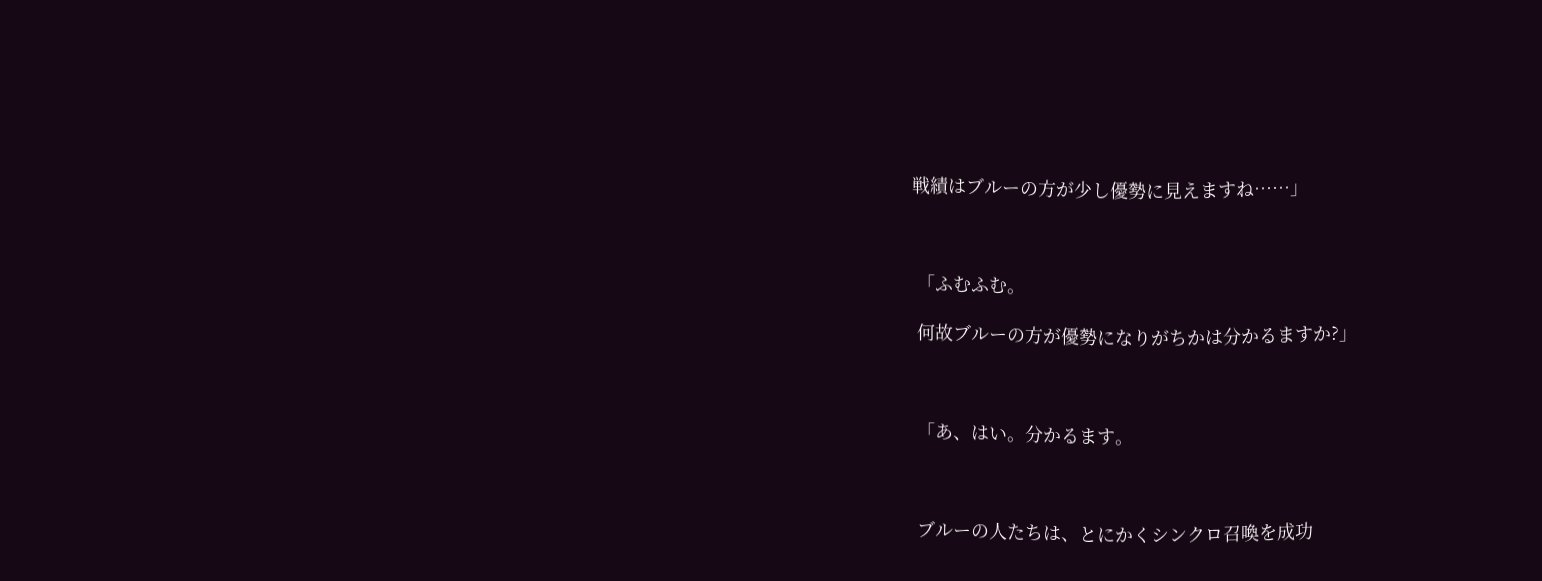戦績はブルーの方が少し優勢に見えますね……」



 「ふむふむ。

 何故ブルーの方が優勢になりがちかは分かるますか?」



 「あ、はい。分かるます。



 ブルーの人たちは、とにかくシンクロ召喚を成功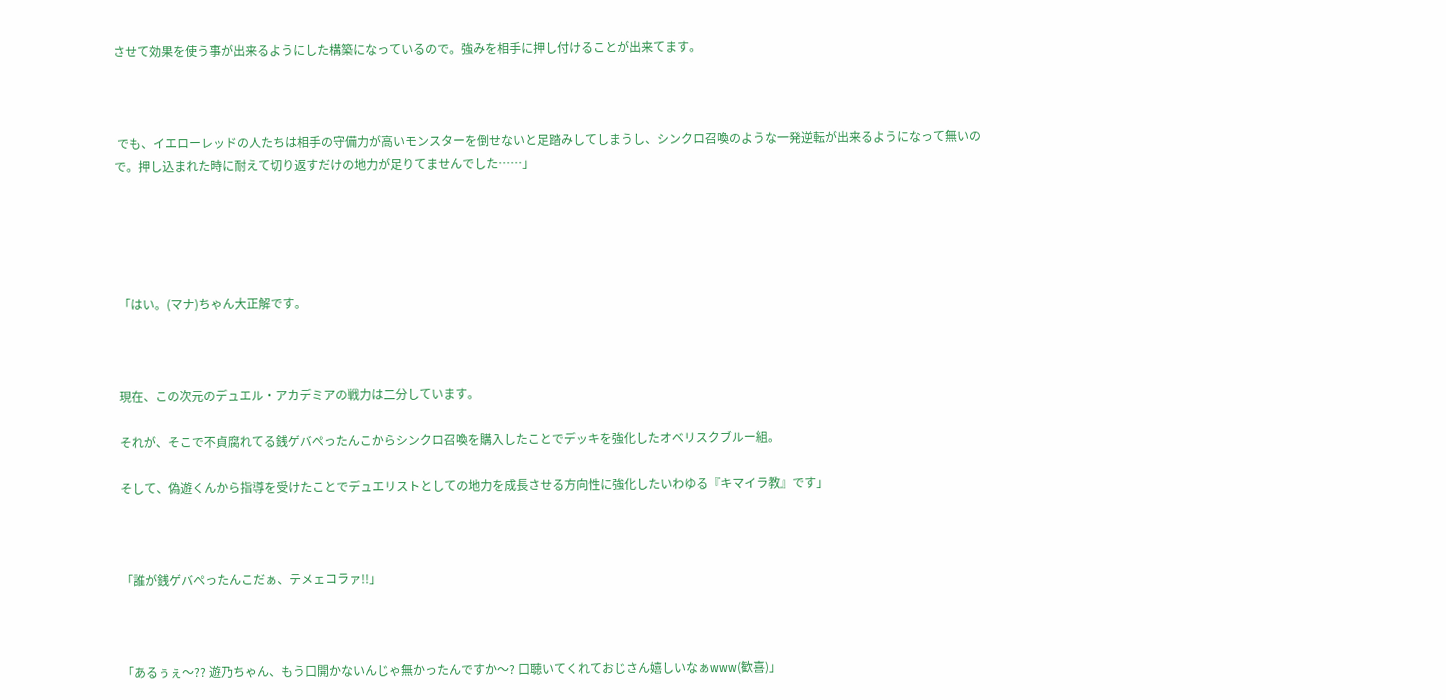させて効果を使う事が出来るようにした構築になっているので。強みを相手に押し付けることが出来てます。



 でも、イエローレッドの人たちは相手の守備力が高いモンスターを倒せないと足踏みしてしまうし、シンクロ召喚のような一発逆転が出来るようになって無いので。押し込まれた時に耐えて切り返すだけの地力が足りてませんでした……」





 「はい。(マナ)ちゃん大正解です。



 現在、この次元のデュエル・アカデミアの戦力は二分しています。

 それが、そこで不貞腐れてる銭ゲバぺったんこからシンクロ召喚を購入したことでデッキを強化したオベリスクブルー組。

 そして、偽遊くんから指導を受けたことでデュエリストとしての地力を成長させる方向性に強化したいわゆる『キマイラ教』です」



 「誰が銭ゲバぺったんこだぁ、テメェコラァ!!」



 「あるぅぇ〜?? 遊乃ちゃん、もう口開かないんじゃ無かったんですか〜? 口聴いてくれておじさん嬉しいなぁwww(歓喜)」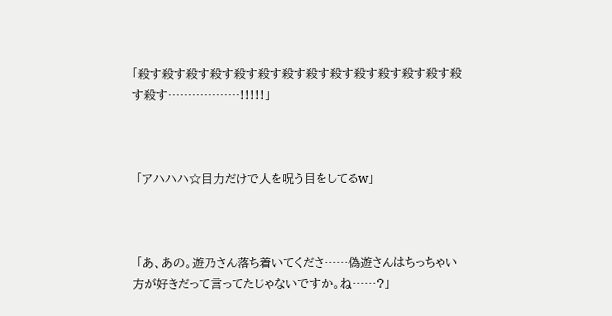「殺す殺す殺す殺す殺す殺す殺す殺す殺す殺す殺す殺す殺す殺す殺す………………!!!!!」



 「アハハハ☆目力だけで人を呪う目をしてるw」



 「あ、あの。遊乃さん落ち着いてくださ……偽遊さんはちっちゃい方が好きだって言ってたじゃないですか。ね……?」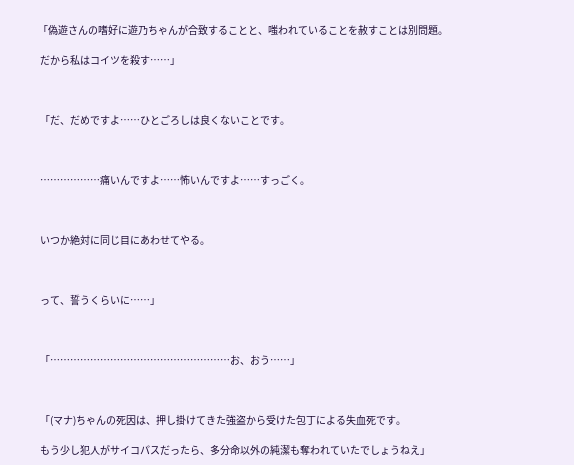「偽遊さんの嗜好に遊乃ちゃんが合致することと、嗤われていることを赦すことは別問題。

 だから私はコイツを殺す……」



 「だ、だめですよ……ひとごろしは良くないことです。



 ………………痛いんですよ……怖いんですよ……すっごく。



 いつか絶対に同じ目にあわせてやる。



 って、誓うくらいに……」



 「………………………………………………お、おう……」



 「(マナ)ちゃんの死因は、押し掛けてきた強盗から受けた包丁による失血死です。

 もう少し犯人がサイコパスだったら、多分命以外の純潔も奪われていたでしょうねえ」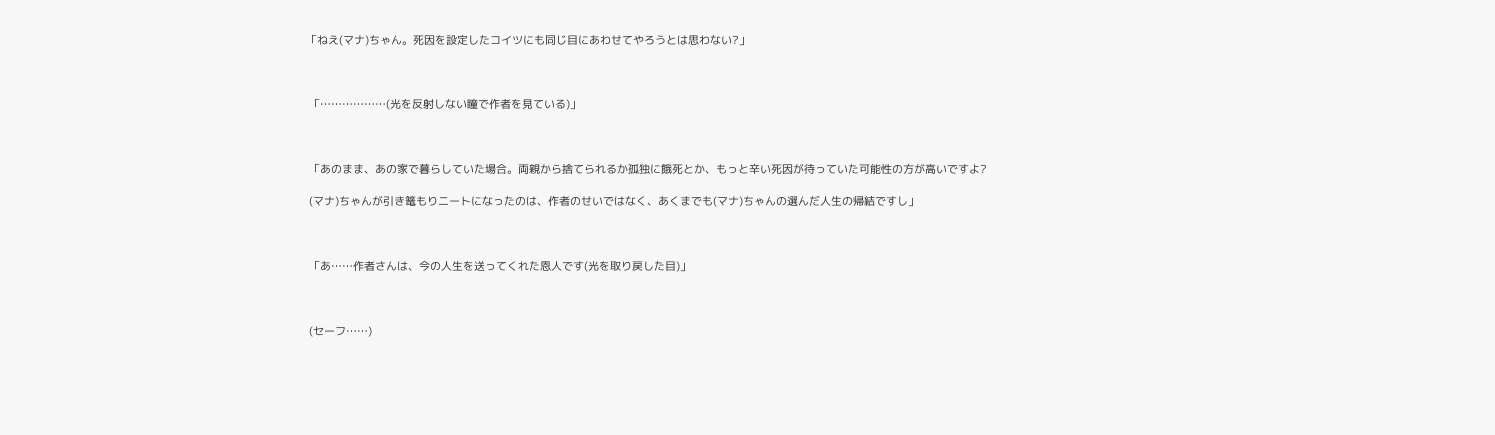「ねえ(マナ)ちゃん。死因を設定したコイツにも同じ目にあわせてやろうとは思わない?」



 「………………(光を反射しない瞳で作者を見ている)」



 「あのまま、あの家で暮らしていた場合。両親から捨てられるか孤独に餓死とか、もっと辛い死因が待っていた可能性の方が高いですよ?

 (マナ)ちゃんが引き篭もりニートになったのは、作者のせいではなく、あくまでも(マナ)ちゃんの選んだ人生の帰結ですし」



 「あ……作者さんは、今の人生を送ってくれた恩人です(光を取り戻した目)」



 (セーフ……)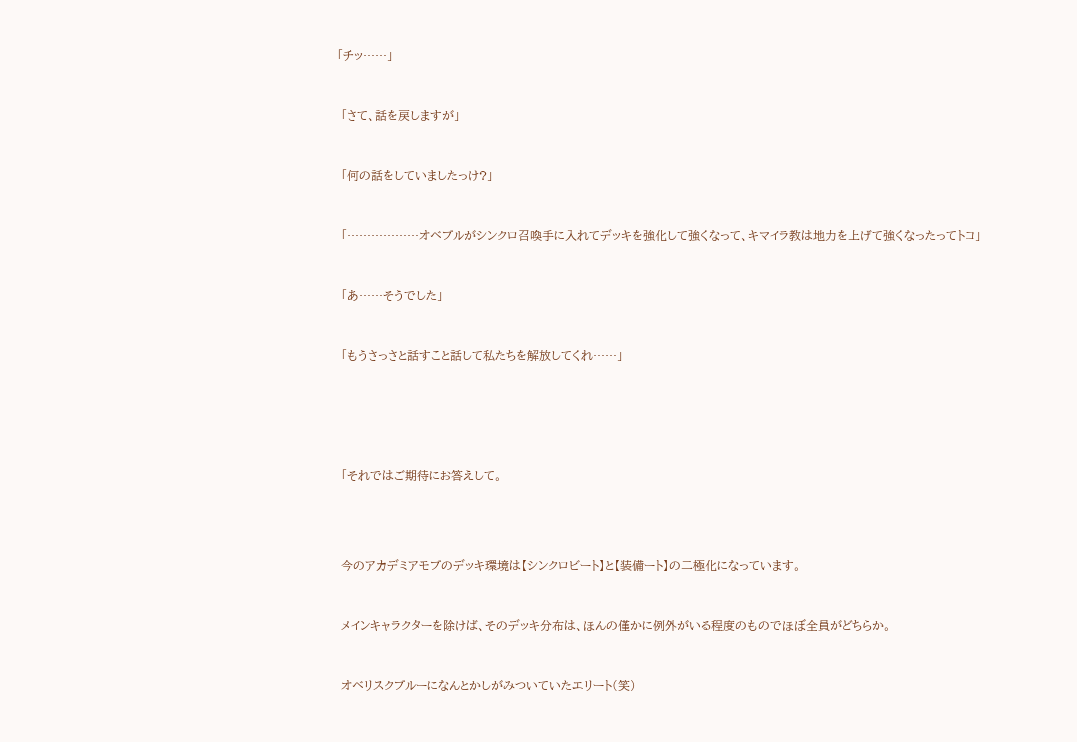「チッ……」



 「さて、話を戻しますが」



 「何の話をしていましたっけ?」



 「………………オベブルがシンクロ召喚手に入れてデッキを強化して強くなって、キマイラ教は地力を上げて強くなったってトコ」



 「あ……そうでした」



 「もうさっさと話すこと話して私たちを解放してくれ……」







 「それではご期待にお答えして。





 今のアカデミアモブのデッキ環境は【シンクロビート】と【装備ート】の二極化になっています。



 メインキャラクターを除けば、そのデッキ分布は、ほんの僅かに例外がいる程度のものでほぼ全員がどちらか。



 オベリスクブルーになんとかしがみついていたエリート(笑)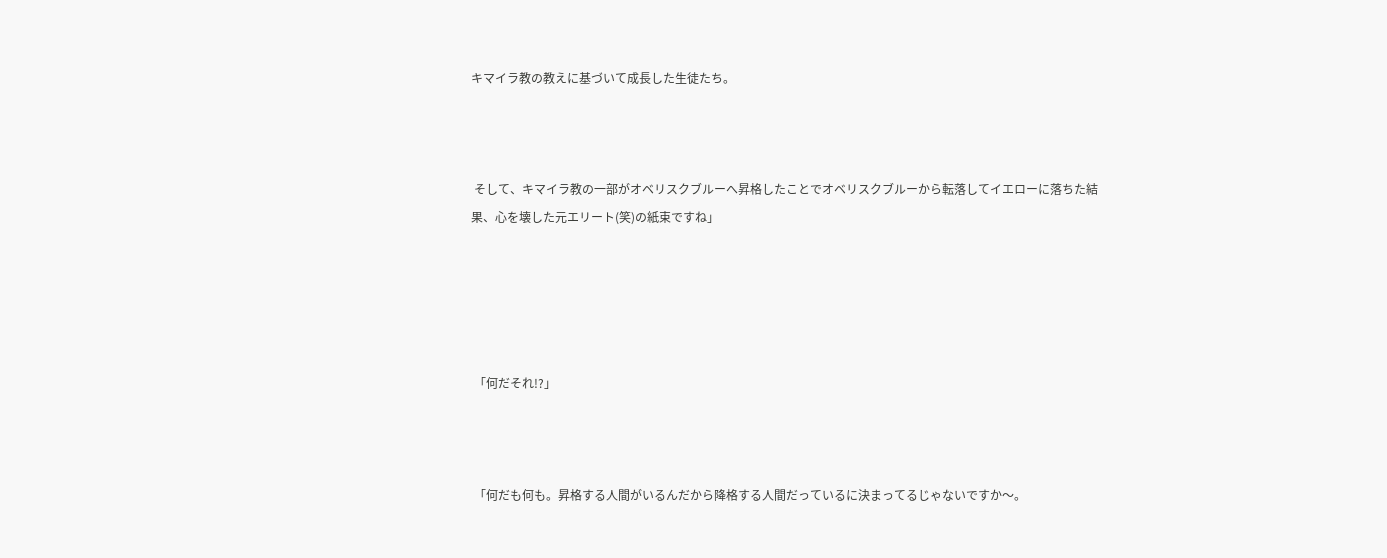キマイラ教の教えに基づいて成長した生徒たち。



 そして、キマイラ教の一部がオベリスクブルーへ昇格したことでオベリスクブルーから転落してイエローに落ちた結果、心を壊した元エリート(笑)の紙束ですね」





 「何だそれ!?」



 「何だも何も。昇格する人間がいるんだから降格する人間だっているに決まってるじゃないですか〜。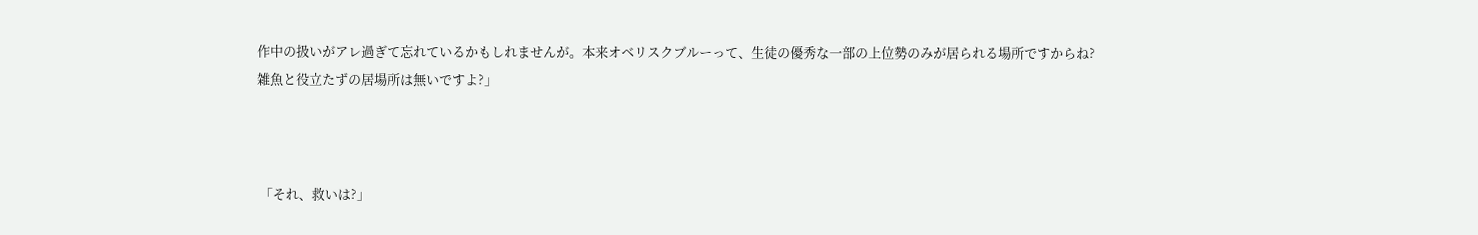作中の扱いがアレ過ぎて忘れているかもしれませんが。本来オベリスクブルーって、生徒の優秀な一部の上位勢のみが居られる場所ですからね? 雑魚と役立たずの居場所は無いですよ?」



 「それ、救いは?」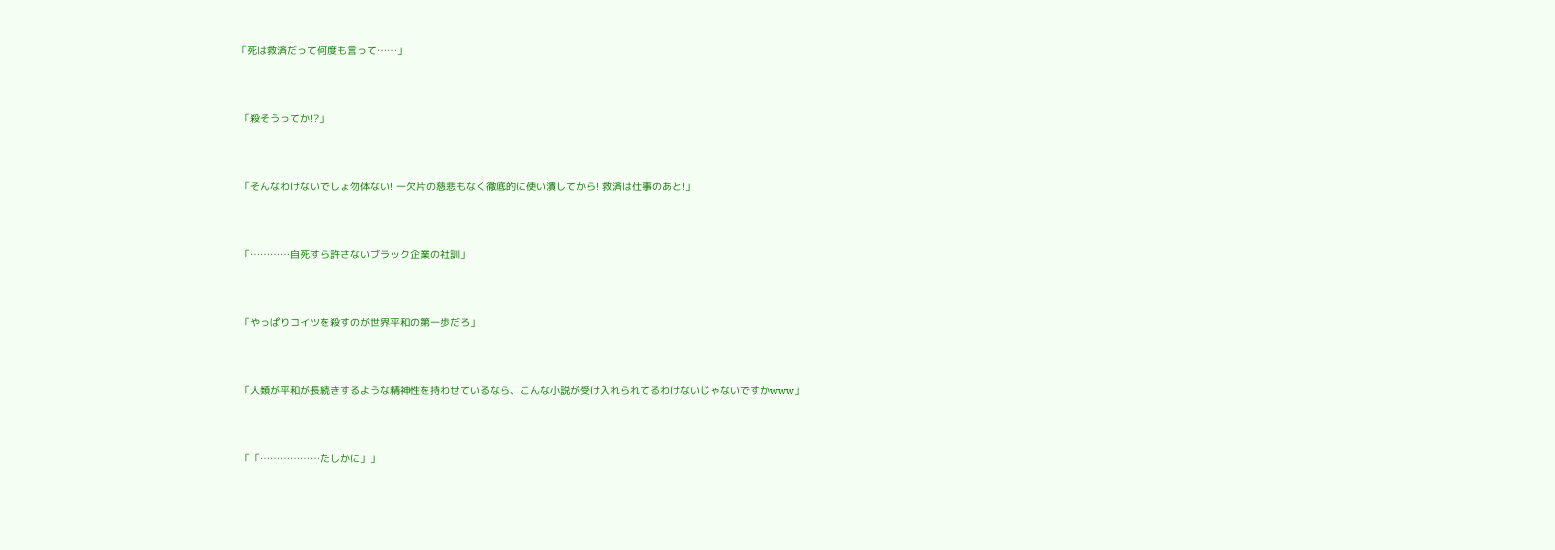「死は救済だって何度も言って……」



 「殺そうってか!?」



 「そんなわけないでしょ勿体ない! 一欠片の慈悲もなく徹底的に使い潰してから! 救済は仕事のあと!」



 「…………自死すら許さないブラック企業の社訓」



 「やっぱりコイツを殺すのが世界平和の第一歩だろ」



 「人類が平和が長続きするような精神性を持わせているなら、こんな小説が受け入れられてるわけないじゃないですかwww」



 「「………………たしかに」」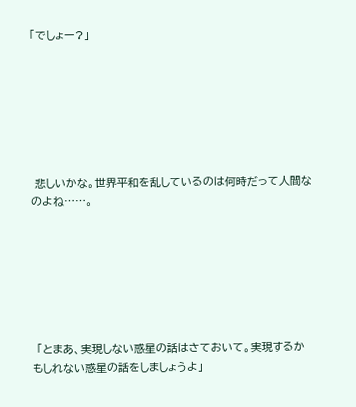「でしょー?」







 悲しいかな。世界平和を乱しているのは何時だって人間なのよね……。







 「とまあ、実現しない惑星の話はさておいて。実現するかもしれない惑星の話をしましょうよ」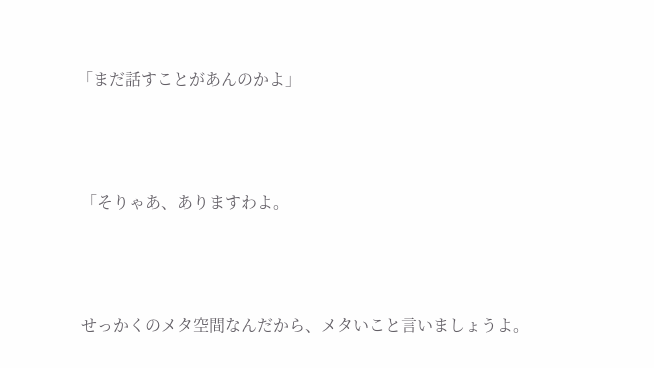「まだ話すことがあんのかよ」



 「そりゃあ、ありますわよ。



 せっかくのメタ空間なんだから、メタいこと言いましょうよ。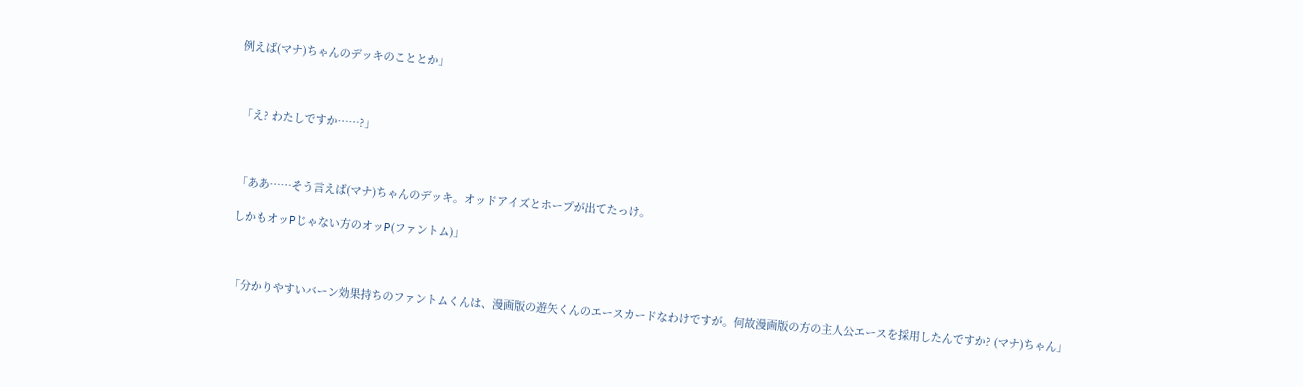例えば(マナ)ちゃんのデッキのこととか」



 「え? わたしですか……?」



 「ああ……そう言えば(マナ)ちゃんのデッキ。オッドアイズとホープが出てたっけ。

 しかもオッPじゃない方のオッP(ファントム)」



 「分かりやすいバーン効果持ちのファントムくんは、漫画版の遊矢くんのエースカードなわけですが。何故漫画版の方の主人公エースを採用したんですか? (マナ)ちゃん」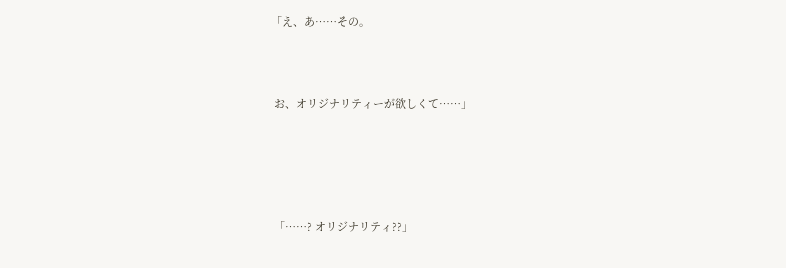「え、あ……その。



 お、オリジナリティーが欲しくて……」





 「……? オリジナリティ??」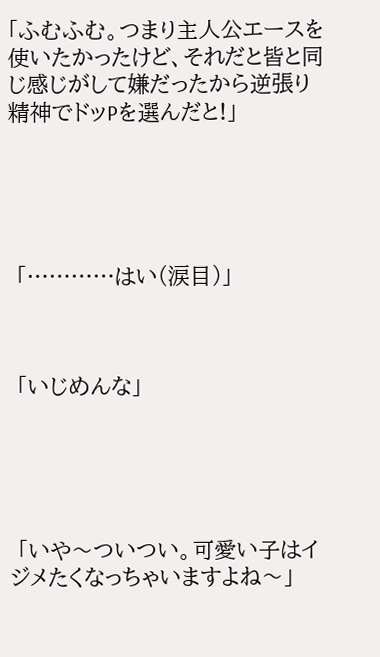「ふむふむ。つまり主人公エースを使いたかったけど、それだと皆と同じ感じがして嫌だったから逆張り精神でドッPを選んだと!」





 「…………はい(涙目)」



 「いじめんな」





 「いや〜ついつい。可愛い子はイジメたくなっちゃいますよね〜」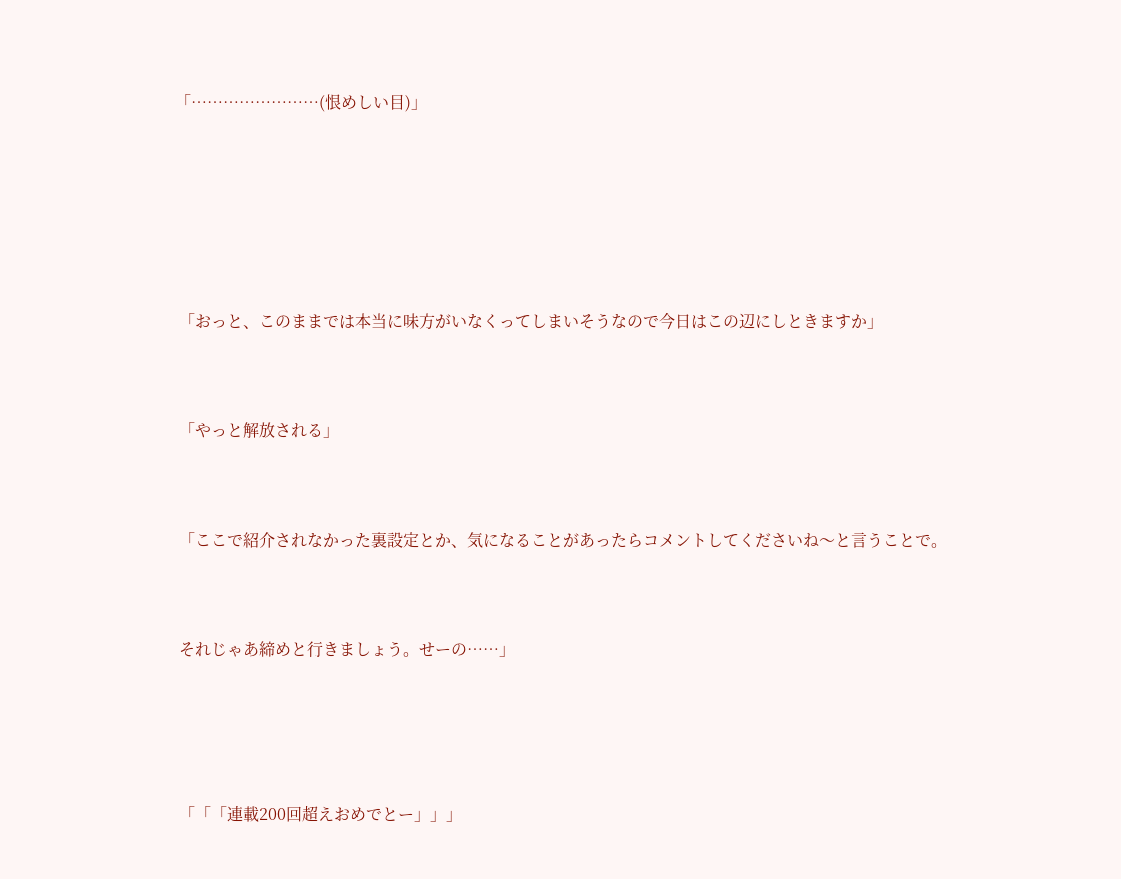「……………………(恨めしい目)」







 「おっと、このままでは本当に味方がいなくってしまいそうなので今日はこの辺にしときますか」



 「やっと解放される」



 「ここで紹介されなかった裏設定とか、気になることがあったらコメントしてくださいね〜と言うことで。



 それじゃあ締めと行きましょう。せーの……」





 「「「連載200回超えおめでとー」」」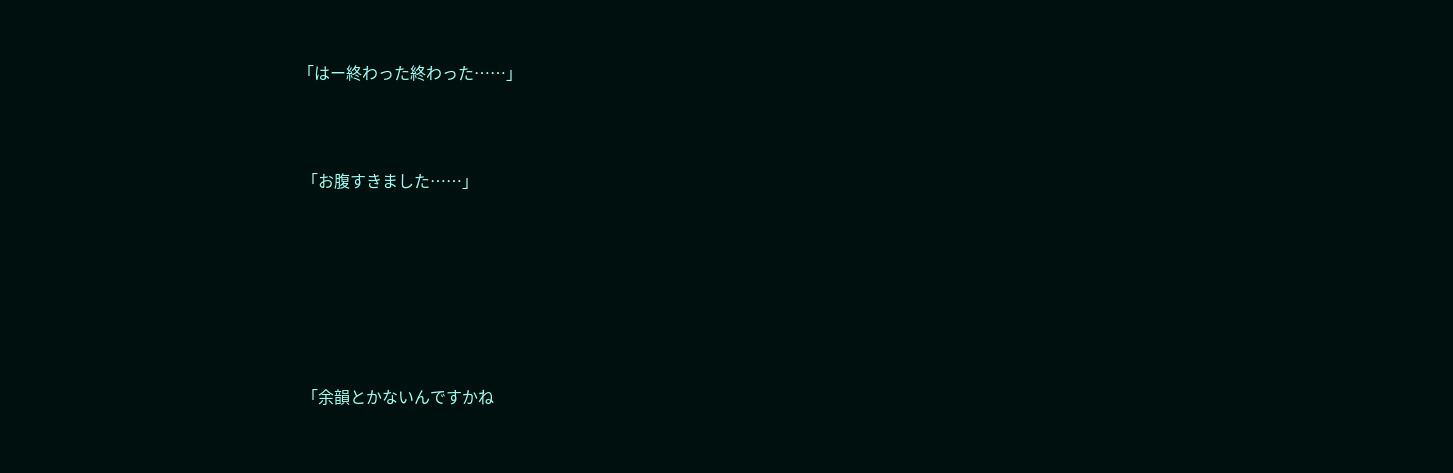「はー終わった終わった……」



 「お腹すきました……」







 「余韻とかないんですかね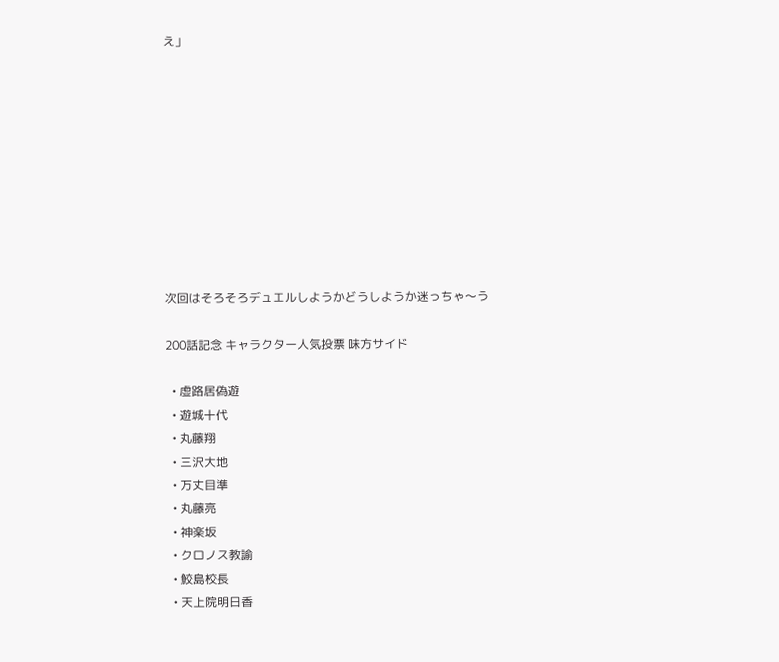え」










次回はそろそろデュエルしようかどうしようか迷っちゃ〜う

200話記念 キャラクター人気投票 味方サイド

  • 虚路居偽遊
  • 遊城十代
  • 丸藤翔
  • 三沢大地
  • 万丈目準
  • 丸藤亮
  • 神楽坂
  • クロノス教諭
  • 鮫島校長
  • 天上院明日香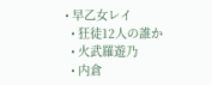• 早乙女レイ
  • 狂徒12人の誰か
  • 火武羅遊乃
  • 内倉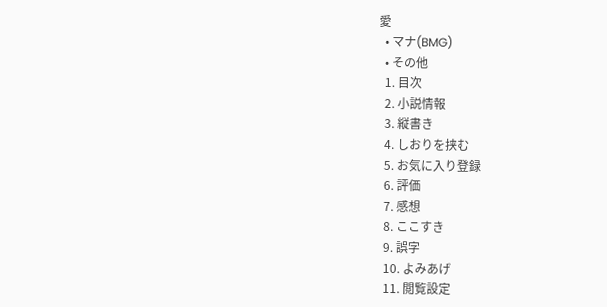愛
  • マナ(BMG)
  • その他
  1. 目次
  2. 小説情報
  3. 縦書き
  4. しおりを挟む
  5. お気に入り登録
  6. 評価
  7. 感想
  8. ここすき
  9. 誤字
  10. よみあげ
  11. 閲覧設定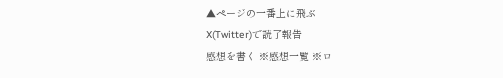▲ページの一番上に飛ぶ
X(Twitter)で読了報告
感想を書く ※感想一覧 ※ロ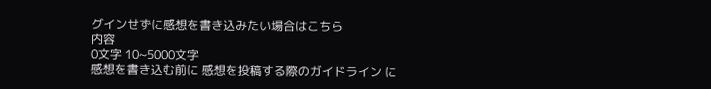グインせずに感想を書き込みたい場合はこちら
内容
0文字 10~5000文字
感想を書き込む前に 感想を投稿する際のガイドライン に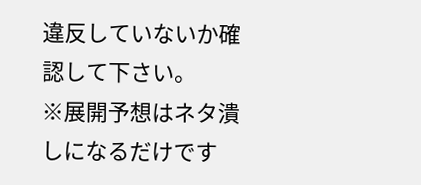違反していないか確認して下さい。
※展開予想はネタ潰しになるだけです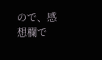ので、感想欄で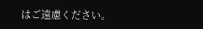はご遠慮ください。